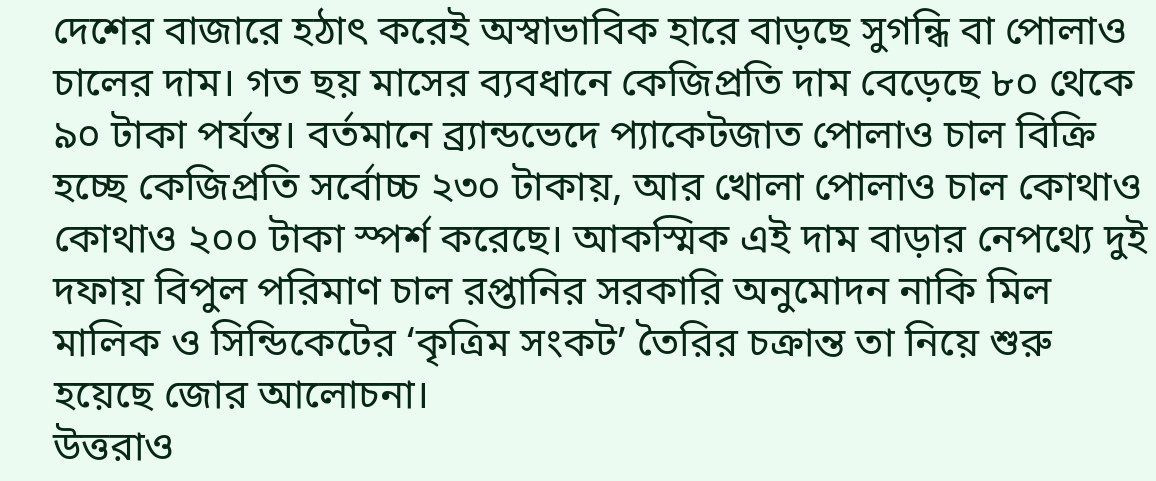দেশের বাজারে হঠাৎ করেই অস্বাভাবিক হারে বাড়ছে সুগন্ধি বা পোলাও চালের দাম। গত ছয় মাসের ব্যবধানে কেজিপ্রতি দাম বেড়েছে ৮০ থেকে ৯০ টাকা পর্যন্ত। বর্তমানে ব্র্যান্ডভেদে প্যাকেটজাত পোলাও চাল বিক্রি হচ্ছে কেজিপ্রতি সর্বোচ্চ ২৩০ টাকায়, আর খোলা পোলাও চাল কোথাও কোথাও ২০০ টাকা স্পর্শ করেছে। আকস্মিক এই দাম বাড়ার নেপথ্যে দুই দফায় বিপুল পরিমাণ চাল রপ্তানির সরকারি অনুমোদন নাকি মিল মালিক ও সিন্ডিকেটের ‘কৃত্রিম সংকট’ তৈরির চক্রান্ত তা নিয়ে শুরু হয়েছে জোর আলোচনা।
উত্তরাও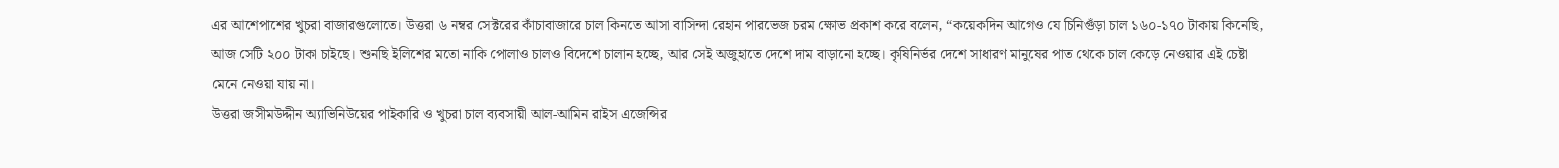এর আশেপাশের খুচরা বাজারগুলোতে। উত্তরা ৬ নম্বর সেক্টরের কাঁচাবাজারে চাল কিনতে আসা বাসিন্দা রেহান পারভেজ চরম ক্ষোভ প্রকাশ করে বলেন, “কয়েকদিন আগেও যে চিনিগুঁড়া চাল ১৬০-১৭০ টাকায় কিনেছি, আজ সেটি ২০০ টাকা চাইছে। শুনছি ইলিশের মতো নাকি পোলাও চালও বিদেশে চালান হচ্ছে, আর সেই অজুহাতে দেশে দাম বাড়ানো হচ্ছে। কৃষিনির্ভর দেশে সাধারণ মানুষের পাত থেকে চাল কেড়ে নেওয়ার এই চেষ্টা মেনে নেওয়া যায় না।
উত্তরা জসীমউদ্দীন অ্যাভিনিউয়ের পাইকারি ও খুচরা চাল ব্যবসায়ী আল-আমিন রাইস এজেন্সির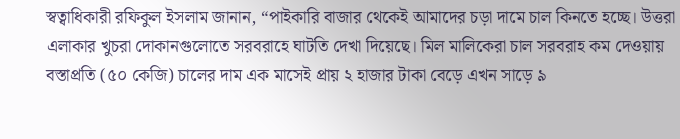স্বত্বাধিকারী রফিকুল ইসলাম জানান, “পাইকারি বাজার থেকেই আমাদের চড়া দামে চাল কিনতে হচ্ছে। উত্তরা এলাকার খুচরা দোকানগুলোতে সরবরাহে ঘাটতি দেখা দিয়েছে। মিল মালিকেরা চাল সরবরাহ কম দেওয়ায় বস্তাপ্রতি (৫০ কেজি) চালের দাম এক মাসেই প্রায় ২ হাজার টাকা বেড়ে এখন সাড়ে ৯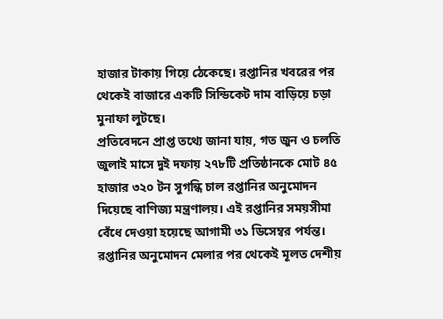হাজার টাকায় গিয়ে ঠেকেছে। রপ্তানির খবরের পর থেকেই বাজারে একটি সিন্ডিকেট দাম বাড়িয়ে চড়া মুনাফা লুটছে।
প্রতিবেদনে প্রাপ্ত তথ্যে জানা যায়, গত জুন ও চলতি জুলাই মাসে দুই দফায় ২৭৮টি প্রতিষ্ঠানকে মোট ৪৫ হাজার ৩২০ টন সুগন্ধি চাল রপ্তানির অনুমোদন দিয়েছে বাণিজ্য মন্ত্রণালয়। এই রপ্তানির সময়সীমা বেঁধে দেওয়া হয়েছে আগামী ৩১ ডিসেম্বর পর্যন্ত। রপ্তানির অনুমোদন মেলার পর থেকেই মূলত দেশীয়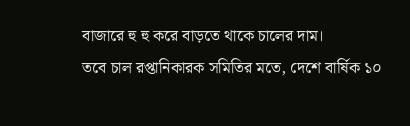বাজারে হু হু করে বাড়তে থাকে চালের দাম।
তবে চাল রপ্তানিকারক সমিতির মতে, দেশে বার্ষিক ১০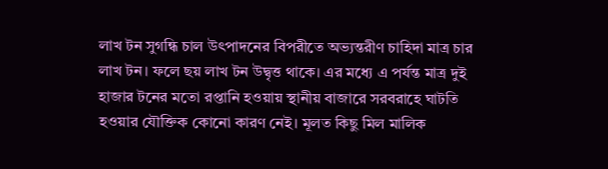লাখ টন সুগন্ধি চাল উৎপাদনের বিপরীতে অভ্যন্তরীণ চাহিদা মাত্র চার লাখ টন। ফলে ছয় লাখ টন উদ্বৃত্ত থাকে। এর মধ্যে এ পর্যন্ত মাত্র দুই হাজার টনের মতো রপ্তানি হওয়ায় স্থানীয় বাজারে সরবরাহে ঘাটতি হওয়ার যৌক্তিক কোনো কারণ নেই। মূলত কিছু মিল মালিক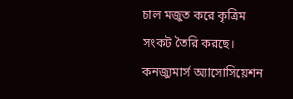চাল মজুত করে কৃত্রিম সংকট তৈরি করছে। কনজ্যুমার্স অ্যাসোসিয়েশন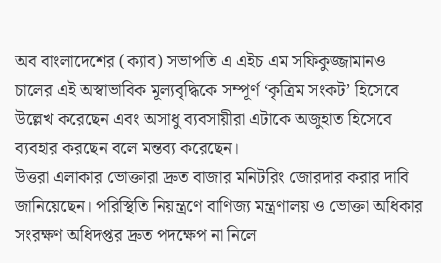অব বাংলাদেশের (ক্যাব) সভাপতি এ এইচ এম সফিকুজ্জামানও চালের এই অস্বাভাবিক মূল্যবৃদ্ধিকে সম্পূর্ণ ‘কৃত্রিম সংকট’ হিসেবে উল্লেখ করেছেন এবং অসাধু ব্যবসায়ীরা এটাকে অজুহাত হিসেবে ব্যবহার করছেন বলে মন্তব্য করেছেন।
উত্তরা এলাকার ভোক্তারা দ্রুত বাজার মনিটরিং জোরদার করার দাবি জানিয়েছেন। পরিস্থিতি নিয়ন্ত্রণে বাণিজ্য মন্ত্রণালয় ও ভোক্তা অধিকার সংরক্ষণ অধিদপ্তর দ্রুত পদক্ষেপ না নিলে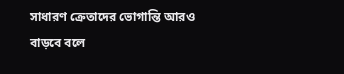সাধারণ ক্রেতাদের ভোগান্তি আরও বাড়বে বলে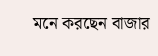মনে করছেন বাজার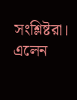সংশ্লিষ্টরা।
এলেন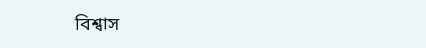বিশ্বাস